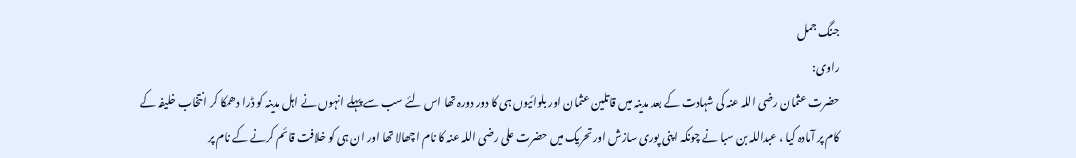جنگ جمل
راوی:
حضرت عثمان رضی اللہ عنہ کی شہادت کے بعد مدینہ میں قاتلین عثمان اور بلوائیوں ہی کا دور دورہ تھا اس لئے سب سے پہلے انہوں نے اہل مدینہ کو ڈرا دھمکا کر انتخاب خلیفہ کے کام پر آمادہ کیا ، عبداللہ بن سبا نے چونکہ اپنی پوری سازش اور تحریک میں حضرت علی رضی اللہ عنہ کا نام اچھالا تھا اور ان ہی کو خلافت قائم کرنے کے نام پر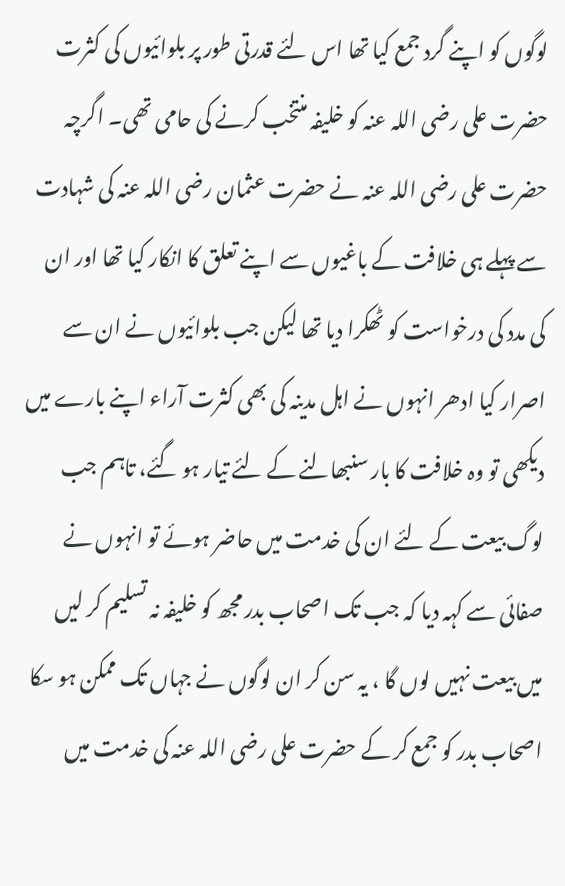لوگوں کو اپنے گرد جمع کیا تھا اس لئے قدرتی طور پر بلوائیوں کی کثرت حضرت علی رضی اللہ عنہ کو خلیفہ منتخب کرنے کی حامی تھی۔ اگرچہ حضرت علی رضی اللہ عنہ نے حضرت عثمان رضی اللہ عنہ کی شہادت سے پہلے ہی خلافت کے باغیوں سے اپنے تعلق کا انکار کیا تھا اور ان کی مدد کی درخواست کو ٹھکرا دیا تھا لیکن جب بلوائیوں نے ان سے اصرار کیا ادھر انہوں نے اہل مدینہ کی بھی کثرت آراء اپنے بارے میں دیکھی تو وہ خلافت کا بار سنبھالنے کے لئے تیار ہو گئے، تاہم جب لوگ بیعت کے لئے ان کی خدمت میں حاضر ہوئے تو انہوں نے صفائی سے کہہ دیا کہ جب تک اصحاب بدر مجھ کو خلیفہ نہ تسلیم کر لیں میں بیعت نہیں لوں گا ، یہ سن کر ان لوگوں نے جہاں تک ممکن ہو سکا اصحاب بدر کو جمع کر کے حضرت علی رضی اللہ عنہ کی خدمت میں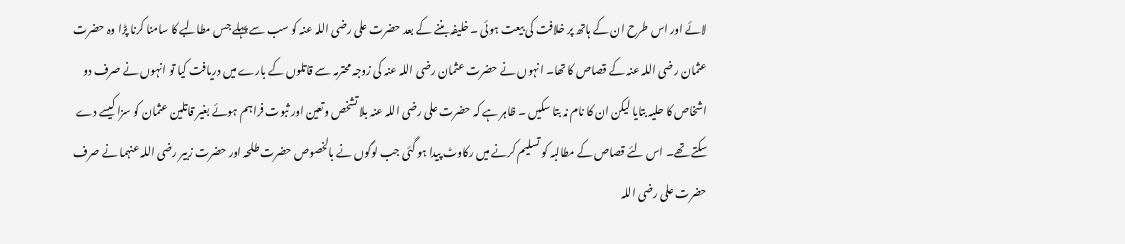لائے اور اس طرح ان کے ہاتھ پر خلافت کی بیعت ہوئی ۔ خلیفہ بننے کے بعد حضرت علی رضی اللہ عنہ کو سب سے پہلے جس مطالبے کا سامنا کرنا پڑا وہ حضرت عثمان رضی اللہ عنہ کے قصاص کا تھا۔ انہوں نے حضرت عثمان رضی اللہ عنہ کی زوجہ محترمہ سے قاتلوں کے بارے میں دریافت کیا تو انہوں نے صرف دو اشخاص کا حلیہ بتایا لیکن ان کا نام نہ بتا سکیں ۔ ظاہر ہے کہ حضرت علی رضی اللہ عنہ بلا تشخص وتعین اور ثبوت فراہم ہوئے بغیر قاتلین عثمان کو سزا کیسے دے سکتے تھے۔ اس لئے قصاص کے مطالبہ کو تسلیم کرنے میں رکاوٹ پیدا ہو گئی جب لوگوں نے بالخصوص حضرت طلحہ اور حضرت زبیر رضی اللہ عنہما نے صرف حضرت علی رضی اللہ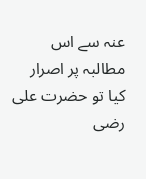عنہ سے اس مطالبہ پر اصرار کیا تو حضرت علی رضی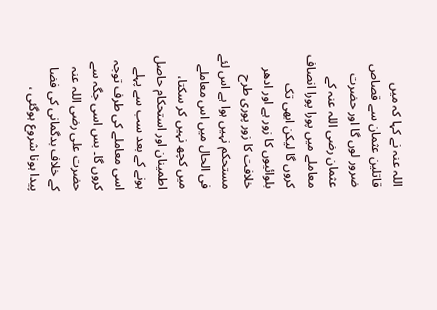اللہ عنہ نے کہا کہ میں قاتلین عثمان سے قصاص ضرور لوں گا اور حضرت عثمان رضی اللہ عنہ کے معاملے میں پورا پورا انصاف کروں گا لیکن ابھی تک بلوائیوں کا زور ہے اور ادھر خلافت کا زور پوری طرح مستحکم نہیں ہوا ہے اس لئے فی الحال میں اس معاملے میں کچھ نہیں کر سکتا، اطمینان اور استحکام حاصل ہونے کے بعد سب سے پہلے اسی معاملے کی طرف توجہ کروں گا۔ بس اسی جگہ سے حضرت علی رضی اللہ عنہ کے خلاف بدگمانی کی فضا پیدا ہونا شروع ہوگئی ،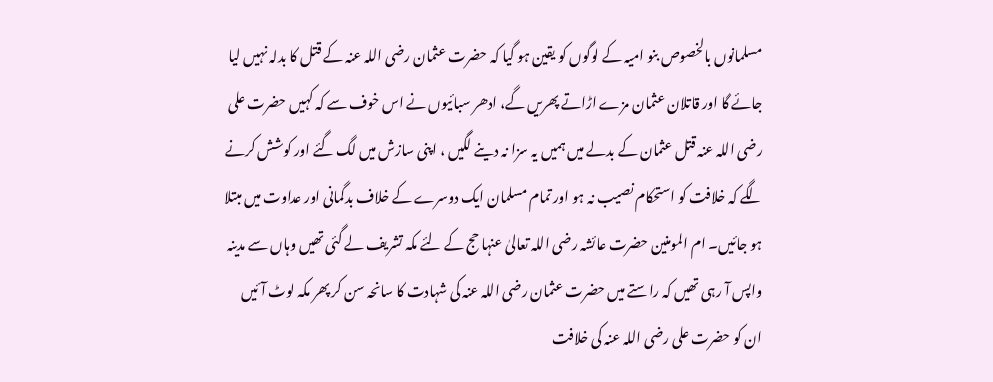مسلمانوں بالخصوص بنو امیہ کے لوگوں کو یقین ہو گیا کہ حضرت عثمان رضی اللہ عنہ کے قتل کا بدلہ نہیں لیا جائے گا اور قاتلان عثمان مزے اڑاتے پھریں گے، ادھر سبائیوں نے اس خوف سے کہ کہیں حضرت علی رضی اللہ عنہ قتل عثمان کے بدلے میں ہمیں یہ سزا نہ دینے لگیں ، اپنی سازش میں لگ گئے اور کوشش کرنے لگے کہ خلافت کو استحکام نصیب نہ ہو اور تمام مسلمان ایک دوسرے کے خلاف بدگمانی اور عداوت میں مبتلا ہو جائیں۔ ام المومنین حضرت عائشہ رضی اللہ تعالیٰ عنہا حج کے لئے مکہ تشریف لے گئی تھیں وہاں سے مدینہ واپس آ رہی تھیں کہ راستے میں حضرت عثمان رضی اللہ عنہ کی شہادت کا سانحہ سن کر پھر مکہ لوٹ آئیں ان کو حضرت علی رضی اللہ عنہ کی خلافت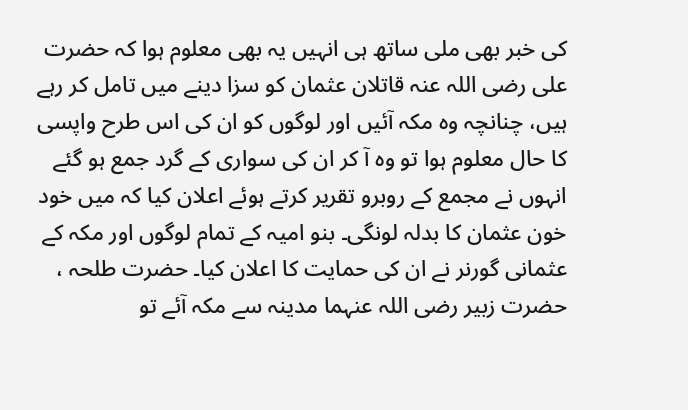کی خبر بھی ملی ساتھ ہی انہیں یہ بھی معلوم ہوا کہ حضرت علی رضی اللہ عنہ قاتلان عثمان کو سزا دینے میں تامل کر رہے ہیں، چنانچہ وہ مکہ آئیں اور لوگوں کو ان کی اس طرح واپسی کا حال معلوم ہوا تو وہ آ کر ان کی سواری کے گرد جمع ہو گئے انہوں نے مجمع کے روبرو تقریر کرتے ہوئے اعلان کیا کہ میں خود خون عثمان کا بدلہ لونگی۔ بنو امیہ کے تمام لوگوں اور مکہ کے عثمانی گورنر نے ان کی حمایت کا اعلان کیا۔ حضرت طلحہ ، حضرت زبیر رضی اللہ عنہما مدینہ سے مکہ آئے تو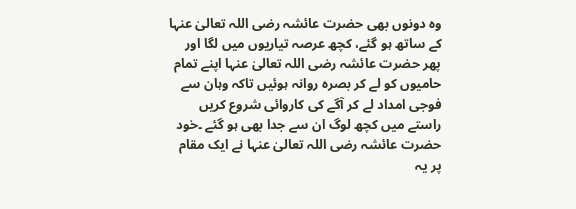وہ دونوں بھی حضرت عائشہ رضی اللہ تعالیٰ عنہا کے ساتھ ہو گئے، کچھ عرصہ تیاریوں میں لگا اور پھر حضرت عائشہ رضی اللہ تعالیٰ عنہا اپنے تمام حامیوں کو لے کر بصرہ روانہ ہوئیں تاکہ وہان سے فوجی امداد لے کر آگے کی کاروائی شروع کریں راستے میں کچھ لوگ ان سے جدا بھی ہو گئے ۔خود حضرت عائشہ رضی اللہ تعالیٰ عنہا نے ایک مقام پر یہ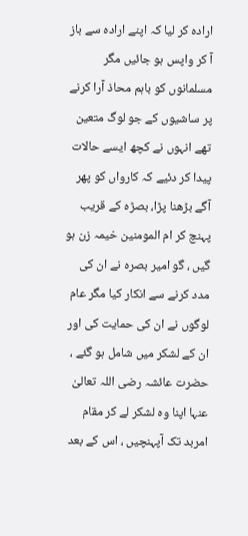ارادہ کر لیا کہ اپنے ارادہ سے باز آ کر واپس ہو جائیں مگر مسلمانوں کو باہم محاذ آرا کرنے پر ساشیوں کے جو لوگ متعین تھے انہوں نے کچھ ایسے حالات پیدا کر دئیے کہ کارواں کو پھر آگے بڑھنا پڑا، بصڑہ کے قریب پہنچ کر ام المومنین خیمہ زن ہو گیں ، گو امیر بصرہ نے ان کی مدد کرنے سے انکار کیا مگر عام لوگوں نے ان کی حمایت کی اور ان کے لشکر میں شامل ہو گئے ، حضرت عائشہ رضی اللہ تعالیٰ عنہا اپنا وہ لشکر لے کر مقام امربد تک آپہنچیں ، اس کے بعد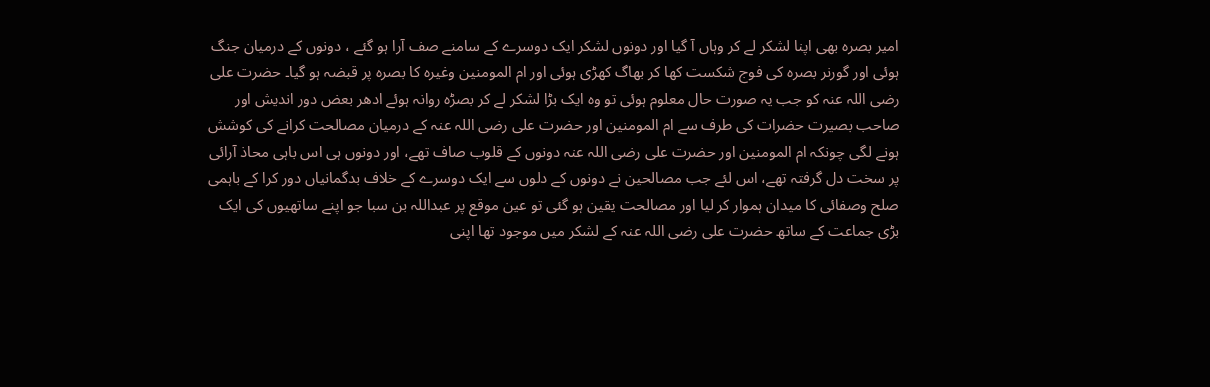امیر بصرہ بھی اپنا لشکر لے کر وہاں آ گیا اور دونوں لشکر ایک دوسرے کے سامنے صف آرا ہو گئے ، دونوں کے درمیان جنگ ہوئی اور گورنر بصرہ کی فوج شکست کھا کر بھاگ کھڑی ہوئی اور ام المومنین وغیرہ کا بصرہ پر قبضہ ہو گیا۔ حضرت علی رضی اللہ عنہ کو جب یہ صورت حال معلوم ہوئی تو وہ ایک بڑا لشکر لے کر بصڑہ روانہ ہوئے ادھر بعض دور اندیش اور صاحب بصیرت حضرات کی طرف سے ام المومنین اور حضرت علی رضی اللہ عنہ کے درمیان مصالحت کرانے کی کوشش ہونے لگی چونکہ ام المومنین اور حضرت علی رضی اللہ عنہ دونوں کے قلوب صاف تھے، اور دونوں ہی اس باہی محاذ آرائی پر سخت دل گرفتہ تھے، اس لئے جب مصالحین نے دونوں کے دلوں سے ایک دوسرے کے خلاف بدگمانیاں دور کرا کے باہمی صلح وصفائی کا میدان ہموار کر لیا اور مصالحت یقین ہو گئی تو عین موقع پر عبداللہ بن سبا جو اپنے ساتھیوں کی ایک بڑی جماعت کے ساتھ حضرت علی رضی اللہ عنہ کے لشکر میں موجود تھا اپنی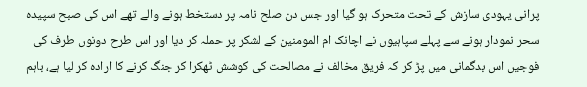پرانی یہودی سازش کے تحت متحرک ہو گیا اور جس دن صلح نامہ پر دستخط ہونے والے تھے اس کی صبح سپیدہ سحر نمودار ہونے سے پہلے سپاہیوں نے اچانک ام المومنین کے لشکر پر حملہ کر دیا اور اس طرح دونوں طرف کی فوجیں اس بدگمانی میں پڑ کر کہ فریق مخالف نے مصالحت کی کوشش ٹھکرا کر جنگ کرنے کا ارادہ کر لیا ہے، باہم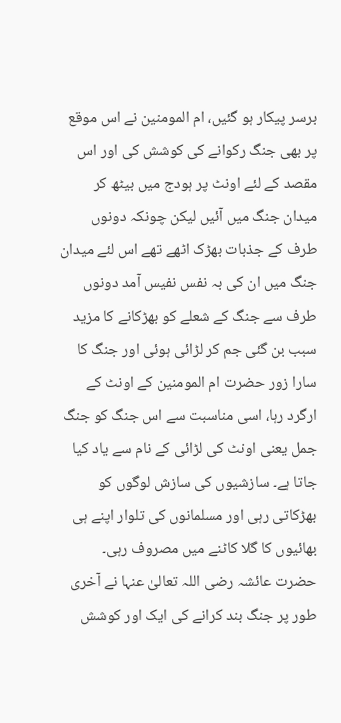برسر پیکار ہو گئیں، ام المومنین نے اس موقع پر بھی جنگ رکوانے کی کوشش کی اور اس مقصد کے لئے اونٹ پر ہودج میں بیٹھ کر میدان جنگ میں آئیں لیکن چونکہ دونوں طرف کے جذبات بھڑک اٹھے تھے اس لئے میدان جنگ میں ان کی بہ نفس نفیس آمد دونوں طرف سے جنگ کے شعلے کو بھڑکانے کا مزید سبب بن گئی جم کر لڑائی ہوئی اور جنگ کا سارا زور حضرت ام المومنین کے اونٹ کے ارگرد رہا، اسی مناسبت سے اس جنگ کو جنگ جمل یعنی اونٹ کی لڑائی کے نام سے یاد کیا جاتا ہے۔ سازشیوں کی سازش لوگوں کو بھڑکاتی رہی اور مسلمانوں کی تلوار اپنے ہی بھائیوں کا گلا کاٹنے میں مصروف رہی۔
حضرت عائشہ رضی اللہ تعالیٰ عنہا نے آخری طور پر جنگ بند کرانے کی ایک اور کوشش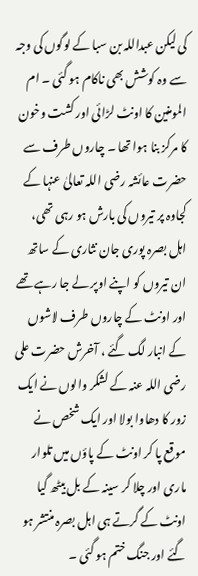کی لیکن عبداللہ بن سبا کے لوگوں کی وجہ سے وہ کوشش بھی ناکام ہو گئی ۔ ام المومنین کا اونٹ لڑائی اور کشت وخون کا مرکز بنا ہوا تھا ۔ چاروں طرف سے حضرت عائشہ رضی اللہ تعالیٰ عنہا کے کجاوہ پر تیروں کی بارش ہو رہی تھی، اہل بصرہ پوری جان نثاری کے ساتھ ان تیروں کو اپنے اوپر لے جا رہے تھے اور اونٹ کے چاروں طرف لاشوں کے انبار لگ گئے ، آخرش حضرت علی رضی اللہ عنہ کے لشکر والوں نے ایک زور کا دھاوا بولا اور ایک شخص نے موقع پا کر اونٹ کے پاؤں میں تلوار ماری اور چلا کر سینہ کے بل بیٹھ گیا اونٹ کے گرتے ہی اہل بصرہ منتشر ہو گئے اور جنگ ختم ہو گئی ۔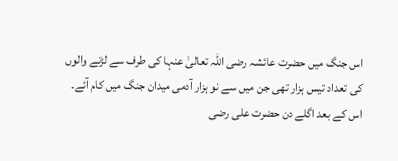اس جنگ میں حضرت عائشہ رضی اللہ تعالیٰ عنہا کی طرف سے لڑنے والوں کی تعداد تیس ہزار تھی جن میں سے نو ہزار آدمی میدان جنگ میں کام آئے۔ اس کے بعد اگلے دن حضرت علی رضی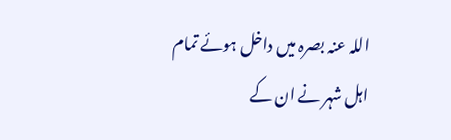اللہ عنہ بصرہ میں داخل ہوئے تمام اہل شہر نے ان کے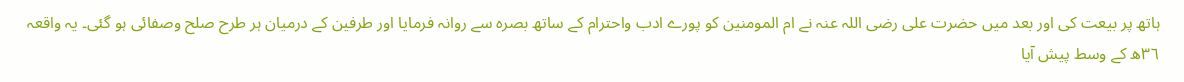ہاتھ پر بیعت کی اور بعد میں حضرت علی رضی اللہ عنہ نے ام المومنین کو پورے ادب واحترام کے ساتھ بصرہ سے روانہ فرمایا اور طرفین کے درمیان ہر طرح صلح وصفائی ہو گئی۔ یہ واقعہ ٣٦ھ کے وسط پیش آیا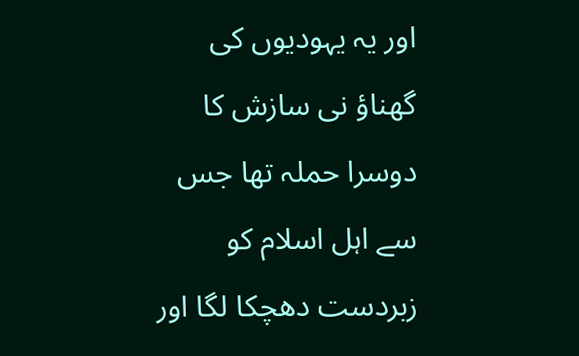اور یہ یہودیوں کی گھناؤ نی سازش کا دوسرا حملہ تھا جس سے اہل اسلام کو زبردست دھچکا لگا اور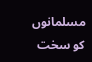مسلمانوں کو سخت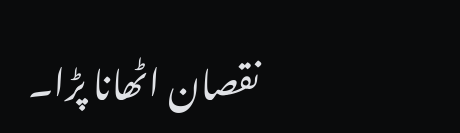نقصان اٹھانا پڑا۔